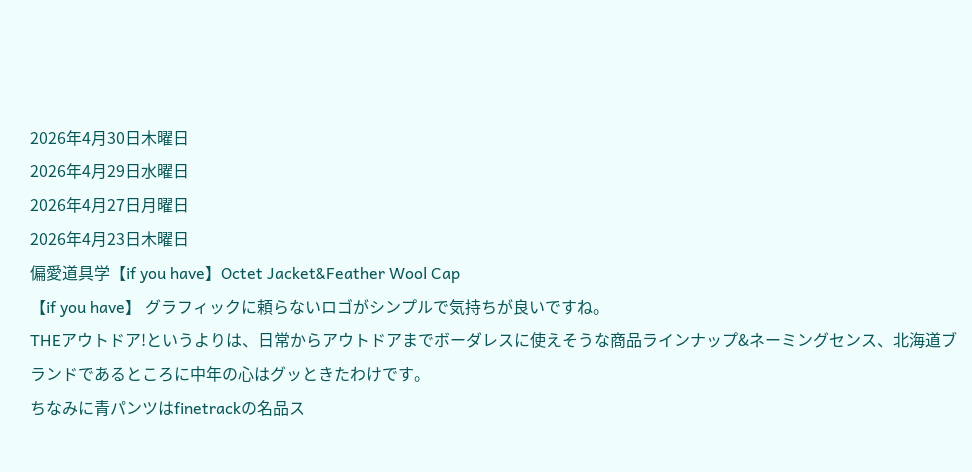2026年4月30日木曜日
2026年4月29日水曜日
2026年4月27日月曜日
2026年4月23日木曜日
偏愛道具学【if you have】Octet Jacket&Feather Wool Cap
【if you have】 グラフィックに頼らないロゴがシンプルで気持ちが良いですね。
THEアウトドア!というよりは、日常からアウトドアまでボーダレスに使えそうな商品ラインナップ&ネーミングセンス、北海道ブランドであるところに中年の心はグッときたわけです。
ちなみに青パンツはfinetrackの名品ス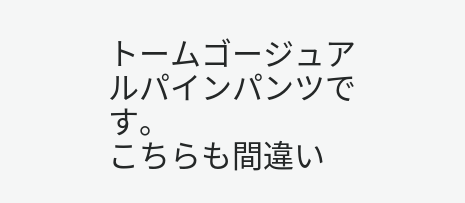トームゴージュアルパインパンツです。
こちらも間違い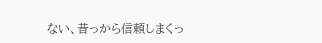ない、昔っから信頼しまくっ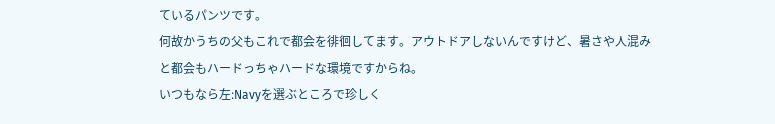ているパンツです。
何故かうちの父もこれで都会を徘徊してます。アウトドアしないんですけど、暑さや人混みと都会もハードっちゃハードな環境ですからね。
いつもなら左:Navyを選ぶところで珍しく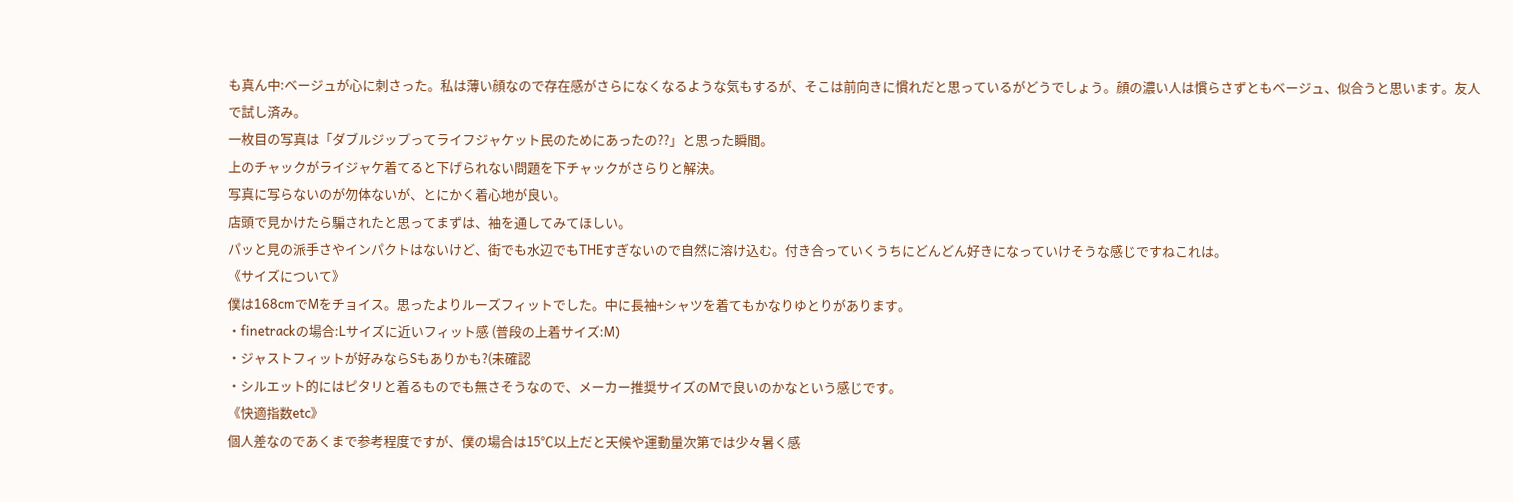も真ん中:ベージュが心に刺さった。私は薄い顔なので存在感がさらになくなるような気もするが、そこは前向きに慣れだと思っているがどうでしょう。顔の濃い人は慣らさずともベージュ、似合うと思います。友人で試し済み。
一枚目の写真は「ダブルジップってライフジャケット民のためにあったの??」と思った瞬間。
上のチャックがライジャケ着てると下げられない問題を下チャックがさらりと解決。
写真に写らないのが勿体ないが、とにかく着心地が良い。
店頭で見かけたら騙されたと思ってまずは、袖を通してみてほしい。
パッと見の派手さやインパクトはないけど、街でも水辺でもTHEすぎないので自然に溶け込む。付き合っていくうちにどんどん好きになっていけそうな感じですねこれは。
《サイズについて》
僕は168cmでMをチョイス。思ったよりルーズフィットでした。中に長袖+シャツを着てもかなりゆとりがあります。
・finetrackの場合:Lサイズに近いフィット感 (普段の上着サイズ:M)
・ジャストフィットが好みならSもありかも?(未確認
・シルエット的にはピタリと着るものでも無さそうなので、メーカー推奨サイズのMで良いのかなという感じです。
《快適指数etc》
個人差なのであくまで参考程度ですが、僕の場合は15℃以上だと天候や運動量次第では少々暑く感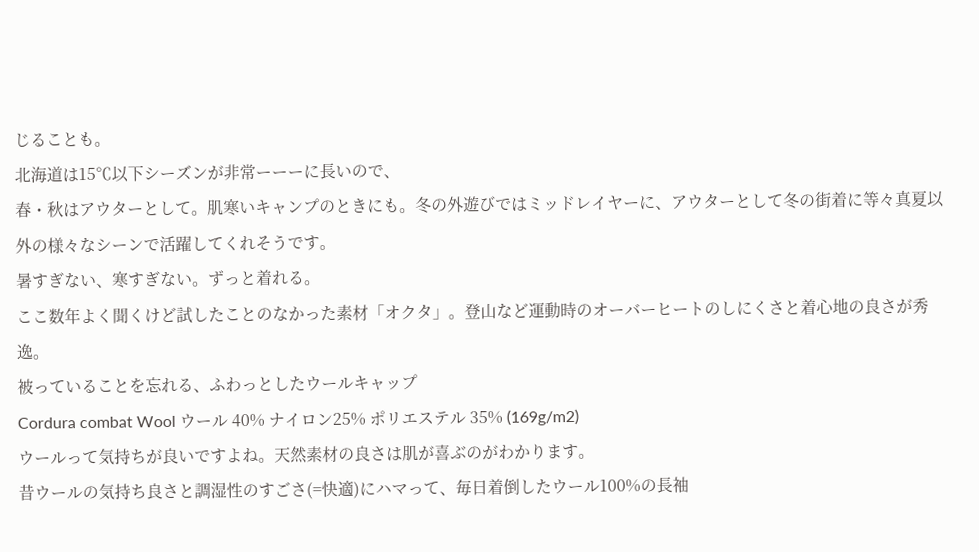じることも。
北海道は15℃以下シーズンが非常ーーーに長いので、
春・秋はアウターとして。肌寒いキャンプのときにも。冬の外遊びではミッドレイヤーに、アウターとして冬の街着に等々真夏以外の様々なシーンで活躍してくれそうです。
暑すぎない、寒すぎない。ずっと着れる。
ここ数年よく聞くけど試したことのなかった素材「オクタ」。登山など運動時のオーバーヒートのしにくさと着心地の良さが秀逸。
被っていることを忘れる、ふわっとしたウールキャップ
Cordura combat Wool ウール 40% ナイロン25% ポリエステル 35% (169g/m2)
ウールって気持ちが良いですよね。天然素材の良さは肌が喜ぶのがわかります。
昔ウールの気持ち良さと調湿性のすごさ(=快適)にハマって、毎日着倒したウール100%の長袖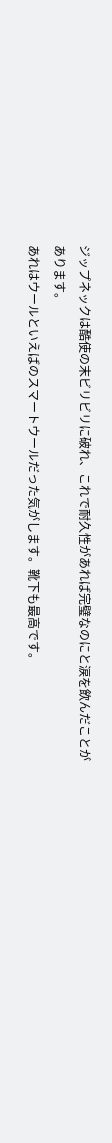ジップネックは酷使の末ビリビリに破れ、これで耐久性があれば完璧なのにと涙を飲んだことがあります。
あれはウールといえばのスマートウールだった気がします。靴下も最高です。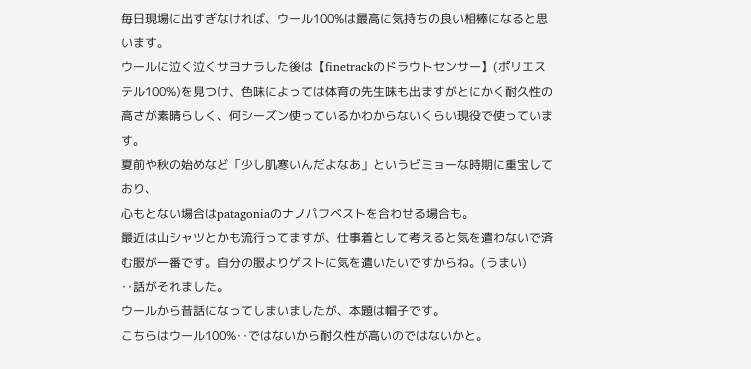毎日現場に出すぎなければ、ウール100%は最高に気持ちの良い相棒になると思います。
ウールに泣く泣くサヨナラした後は【finetrackのドラウトセンサー】(ポリエステル100%)を見つけ、色味によっては体育の先生味も出ますがとにかく耐久性の高さが素晴らしく、何シーズン使っているかわからないくらい現役で使っています。
夏前や秋の始めなど「少し肌寒いんだよなあ」というビミョーな時期に重宝しており、
心もとない場合はpatagoniaのナノパフベストを合わせる場合も。
最近は山シャツとかも流行ってますが、仕事着として考えると気を遣わないで済む服が一番です。自分の服よりゲストに気を遣いたいですからね。(うまい)
‥話がそれました。
ウールから昔話になってしまいましたが、本題は帽子です。
こちらはウール100%‥ではないから耐久性が高いのではないかと。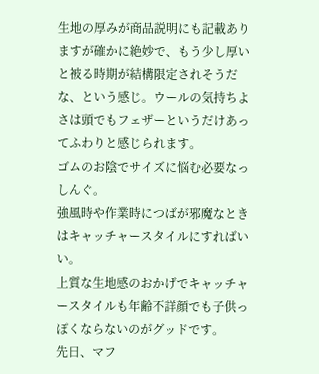生地の厚みが商品説明にも記載ありますが確かに絶妙で、もう少し厚いと被る時期が結構限定されそうだな、という感じ。ウールの気持ちよさは頭でもフェザーというだけあってふわりと感じられます。
ゴムのお陰でサイズに悩む必要なっしんぐ。
強風時や作業時につばが邪魔なときはキャッチャースタイルにすればいい。
上質な生地感のおかげでキャッチャースタイルも年齢不詳顔でも子供っぽくならないのがグッドです。
先日、マフ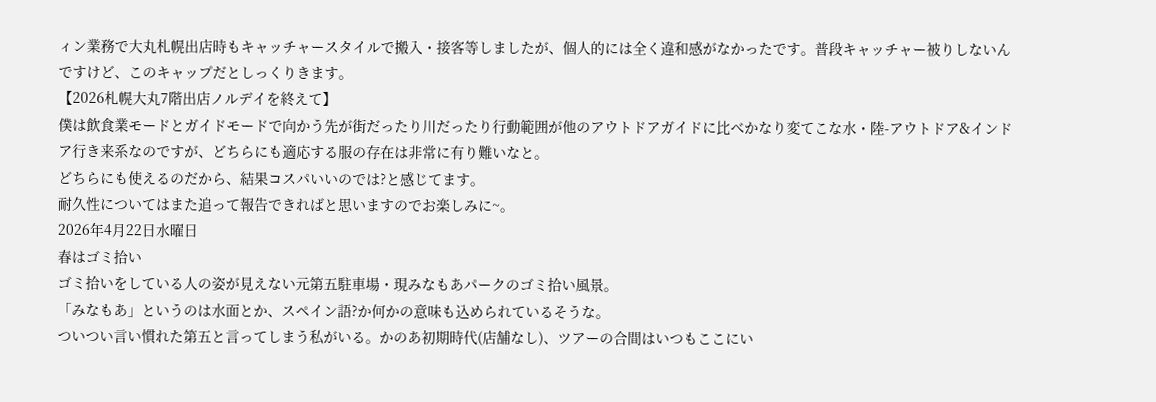ィン業務で大丸札幌出店時もキャッチャースタイルで搬入・接客等しましたが、個人的には全く違和感がなかったです。普段キャッチャー被りしないんですけど、このキャップだとしっくりきます。
【2026札幌大丸7階出店ノルデイを終えて】
僕は飲食業モードとガイドモードで向かう先が街だったり川だったり行動範囲が他のアウトドアガイドに比べかなり変てこな水・陸-アウトドア&インドア行き来系なのですが、どちらにも適応する服の存在は非常に有り難いなと。
どちらにも使えるのだから、結果コスパいいのでは?と感じてます。
耐久性についてはまた追って報告できればと思いますのでお楽しみに~。
2026年4月22日水曜日
春はゴミ拾い
ゴミ拾いをしている人の姿が見えない元第五駐車場・現みなもあパークのゴミ拾い風景。
「みなもあ」というのは水面とか、スペイン語?か何かの意味も込められているそうな。
ついつい言い慣れた第五と言ってしまう私がいる。かのあ初期時代(店舗なし)、ツアーの合間はいつもここにい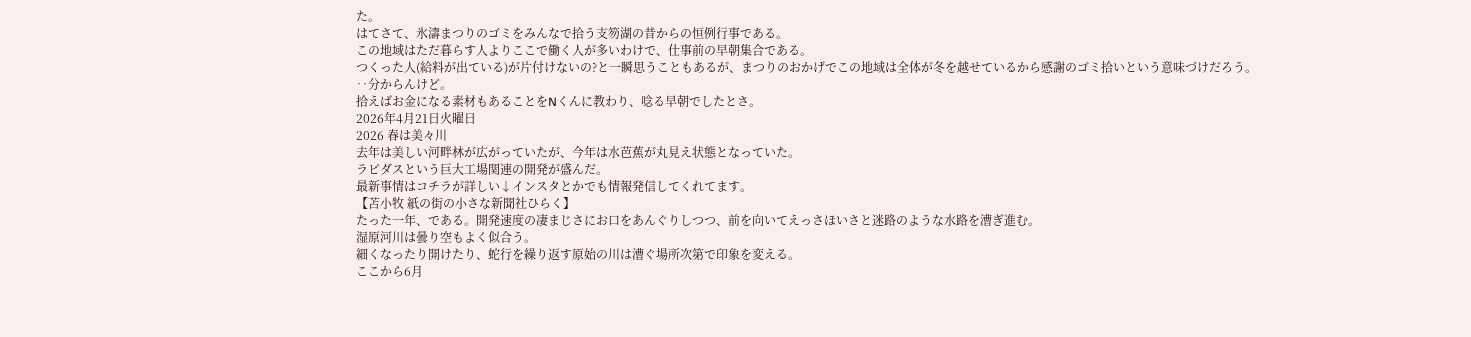た。
はてさて、氷濤まつりのゴミをみんなで拾う支笏湖の昔からの恒例行事である。
この地域はただ暮らす人よりここで働く人が多いわけで、仕事前の早朝集合である。
つくった人(給料が出ている)が片付けないの?と一瞬思うこともあるが、まつりのおかげでこの地域は全体が冬を越せているから感謝のゴミ拾いという意味づけだろう。
‥分からんけど。
拾えばお金になる素材もあることをNくんに教わり、唸る早朝でしたとさ。
2026年4月21日火曜日
2026 春は美々川
去年は美しい河畔林が広がっていたが、今年は水芭蕉が丸見え状態となっていた。
ラピダスという巨大工場関連の開発が盛んだ。
最新事情はコチラが詳しい↓インスタとかでも情報発信してくれてます。
【苫小牧 紙の街の小さな新聞社ひらく】
たった一年、である。開発速度の凄まじさにお口をあんぐりしつつ、前を向いてえっさほいさと迷路のような水路を漕ぎ進む。
湿原河川は曇り空もよく似合う。
細くなったり開けたり、蛇行を繰り返す原始の川は漕ぐ場所次第で印象を変える。
ここから6月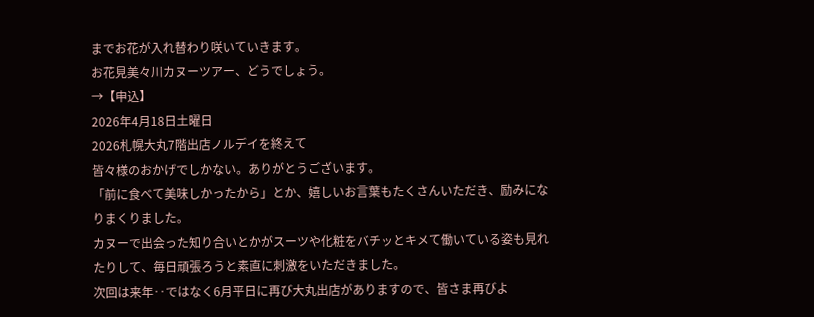までお花が入れ替わり咲いていきます。
お花見美々川カヌーツアー、どうでしょう。
→【申込】
2026年4月18日土曜日
2026札幌大丸7階出店ノルデイを終えて
皆々様のおかげでしかない。ありがとうございます。
「前に食べて美味しかったから」とか、嬉しいお言葉もたくさんいただき、励みになりまくりました。
カヌーで出会った知り合いとかがスーツや化粧をバチッとキメて働いている姿も見れたりして、毎日頑張ろうと素直に刺激をいただきました。
次回は来年‥ではなく6月平日に再び大丸出店がありますので、皆さま再びよ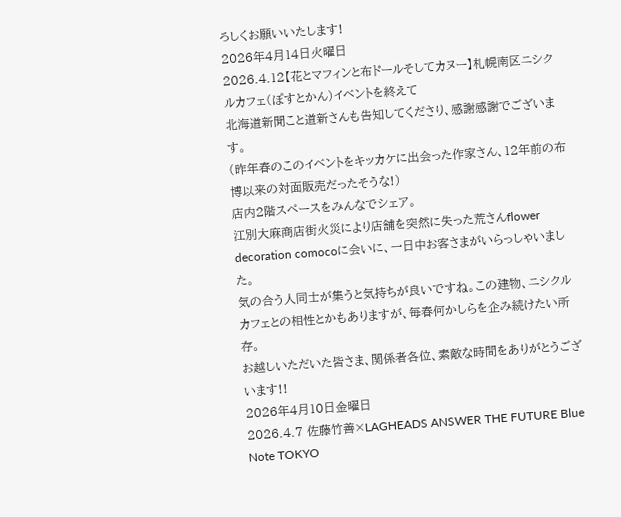ろしくお願いいたします!
2026年4月14日火曜日
2026.4.12【花とマフィンと布ドールそしてカヌー】札幌南区ニシクルカフェ(ぽすとかん)イベントを終えて
北海道新聞こと道新さんも告知してくださり、感謝感謝でございます。
(昨年春のこのイベントをキッカケに出会った作家さん、12年前の布博以来の対面販売だったそうな!)
店内2階スペースをみんなでシェア。
江別大麻商店街火災により店舗を突然に失った荒さんflower decoration comocoに会いに、一日中お客さまがいらっしゃいました。
気の合う人同士が集うと気持ちが良いですね。この建物、ニシクルカフェとの相性とかもありますが、毎春何かしらを企み続けたい所存。
お越しいただいた皆さま、関係者各位、素敵な時間をありがとうございます!!
2026年4月10日金曜日
2026.4.7 佐藤竹善×LAGHEADS ANSWER THE FUTURE Blue Note TOKYO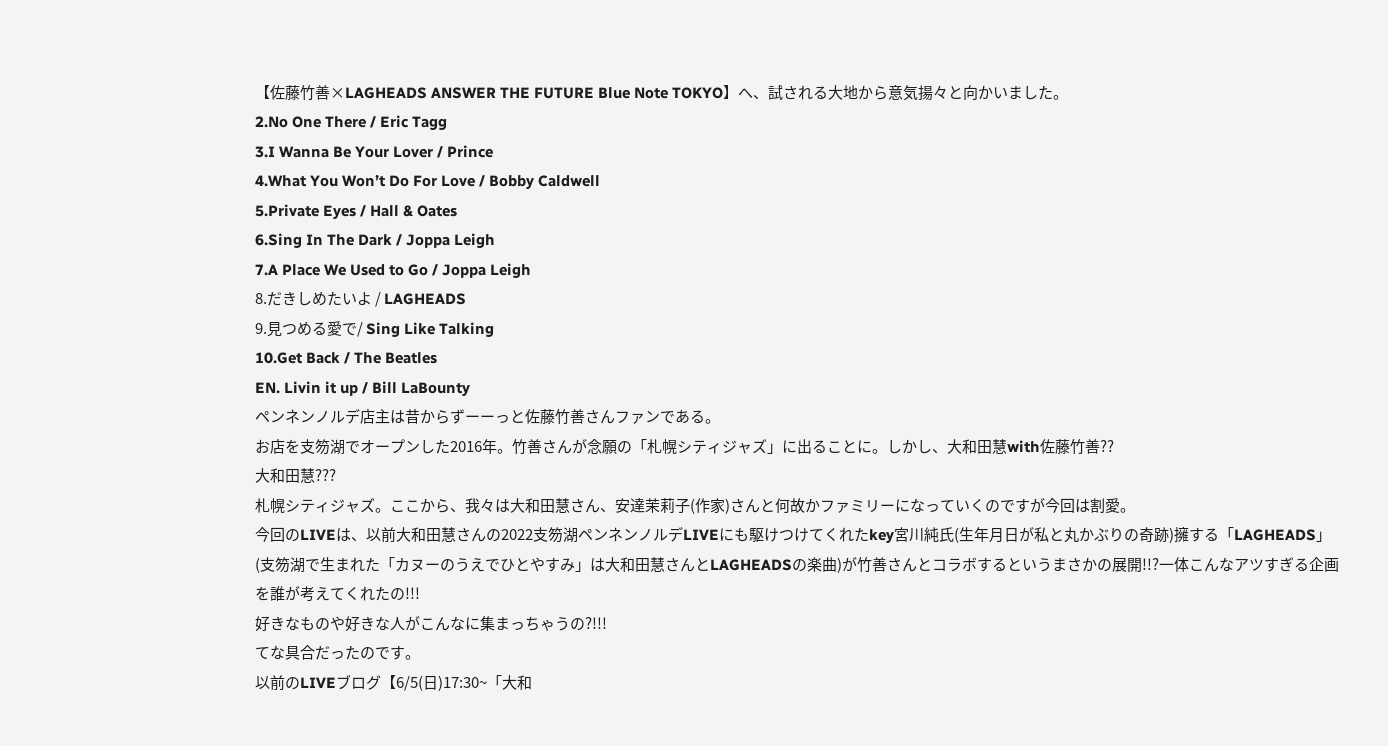【佐藤竹善×LAGHEADS ANSWER THE FUTURE Blue Note TOKYO】へ、試される大地から意気揚々と向かいました。
2.No One There / Eric Tagg
3.I Wanna Be Your Lover / Prince
4.What You Won’t Do For Love / Bobby Caldwell
5.Private Eyes / Hall & Oates
6.Sing In The Dark / Joppa Leigh
7.A Place We Used to Go / Joppa Leigh
8.だきしめたいよ / LAGHEADS
9.⾒つめる愛で/ Sing Like Talking
10.Get Back / The Beatles
EN. Livin it up / Bill LaBounty
ペンネンノルデ店主は昔からずーーっと佐藤竹善さんファンである。
お店を支笏湖でオープンした2016年。竹善さんが念願の「札幌シティジャズ」に出ることに。しかし、大和田慧with佐藤竹善??
大和田慧???
札幌シティジャズ。ここから、我々は大和田慧さん、安達茉莉子(作家)さんと何故かファミリーになっていくのですが今回は割愛。
今回のLIVEは、以前大和田慧さんの2022支笏湖ペンネンノルデLIVEにも駆けつけてくれたkey宮川純氏(生年月日が私と丸かぶりの奇跡)擁する「LAGHEADS」(支笏湖で生まれた「カヌーのうえでひとやすみ」は大和田慧さんとLAGHEADSの楽曲)が竹善さんとコラボするというまさかの展開!!?一体こんなアツすぎる企画を誰が考えてくれたの!!!
好きなものや好きな人がこんなに集まっちゃうの?!!!
てな具合だったのです。
以前のLIVEブログ【6/5(日)17:30~「大和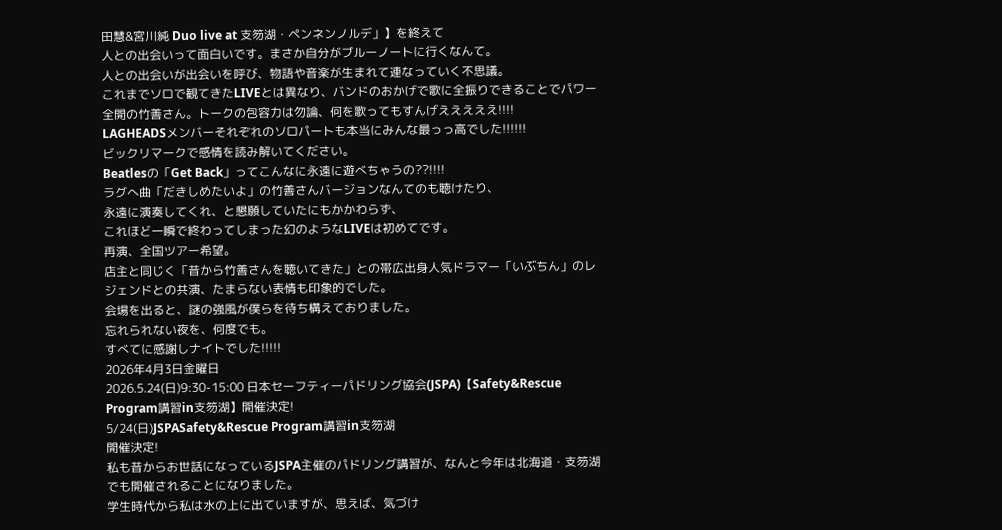田慧&宮川純 Duo live at 支笏湖・ペンネンノルデ」】を終えて
人との出会いって面白いです。まさか自分がブルーノートに行くなんて。
人との出会いが出会いを呼び、物語や音楽が生まれて連なっていく不思議。
これまでソロで観てきたLIVEとは異なり、バンドのおかげで歌に全振りできることでパワー全開の竹善さん。トークの包容力は勿論、何を歌ってもすんげえええええ!!!!
LAGHEADSメンバーそれぞれのソロパートも本当にみんな最っっ高でした!!!!!!
ビックリマークで感情を読み解いてください。
Beatlesの「Get Back」ってこんなに永遠に遊べちゃうの??!!!!
ラグへ曲「だきしめたいよ」の竹善さんバージョンなんてのも聴けたり、
永遠に演奏してくれ、と懇願していたにもかかわらず、
これほど一瞬で終わってしまった幻のようなLIVEは初めてです。
再演、全国ツアー希望。
店主と同じく「昔から竹善さんを聴いてきた」との帯広出身人気ドラマー「いぶちん」のレジェンドとの共演、たまらない表情も印象的でした。
会場を出ると、謎の強風が僕らを待ち構えておりました。
忘れられない夜を、何度でも。
すべてに感謝しナイトでした!!!!!
2026年4月3日金曜日
2026.5.24(日)9:30-15:00 日本セーフティーパドリング協会(JSPA)【Safety&Rescue Program講習in支笏湖】開催決定!
5/24(日)JSPASafety&Rescue Program講習in支笏湖
開催決定!
私も昔からお世話になっているJSPA主催のパドリング講習が、なんと今年は北海道・支笏湖でも開催されることになりました。
学生時代から私は水の上に出ていますが、思えば、気づけ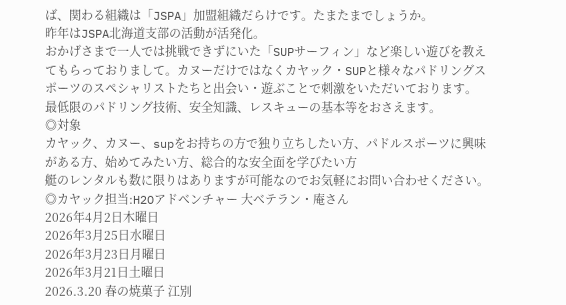ば、関わる組織は「JSPA」加盟組織だらけです。たまたまでしょうか。
昨年はJSPA北海道支部の活動が活発化。
おかげさまで一人では挑戦できずにいた「SUPサーフィン」など楽しい遊びを教えてもらっておりまして。カヌーだけではなくカヤック・SUPと様々なパドリングスポーツのスペシャリストたちと出会い・遊ぶことで刺激をいただいております。
最低限のパドリング技術、安全知識、レスキューの基本等をおさえます。
◎対象
カヤック、カヌー、supをお持ちの方で独り立ちしたい方、パドルスポーツに興味がある方、始めてみたい方、総合的な安全面を学びたい方
艇のレンタルも数に限りはありますが可能なのでお気軽にお問い合わせください。
◎カヤック担当:H2Oアドベンチャー 大ベテラン・庵さん
2026年4月2日木曜日
2026年3月25日水曜日
2026年3月23日月曜日
2026年3月21日土曜日
2026.3.20 春の焼菓子 江別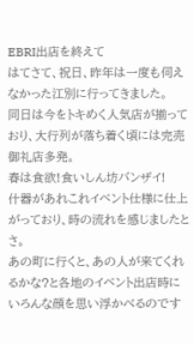EBRI出店を終えて
はてさて、祝日、昨年は一度も伺えなかった江別に行ってきました。
同日は今をトキめく人気店が揃っており、大行列が落ち着く頃には完売御礼店多発。
春は食欲!食いしん坊バンザイ!
什器があれこれイベント仕様に仕上がっており、時の流れを感じましたとさ。
あの町に行くと、あの人が来てくれるかな?と各地のイベント出店時にいろんな顔を思い浮かべるのです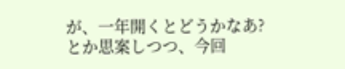が、一年開くとどうかなあ?とか思案しつつ、今回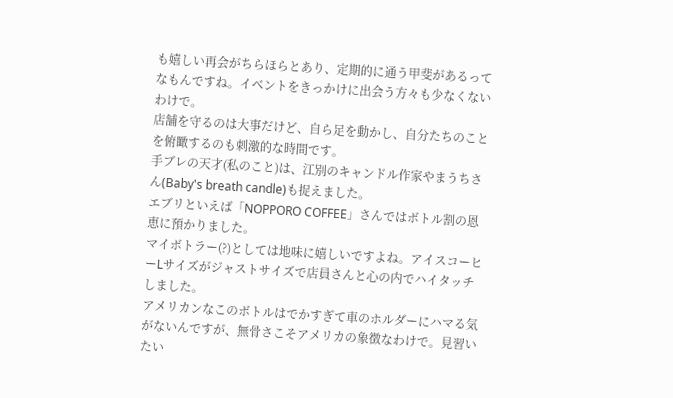も嬉しい再会がちらほらとあり、定期的に通う甲斐があるってなもんですね。イベントをきっかけに出会う方々も少なくないわけで。
店舗を守るのは大事だけど、自ら足を動かし、自分たちのことを俯瞰するのも刺激的な時間です。
手ブレの天才(私のこと)は、江別のキャンドル作家やまうちさん(Baby's breath candle)も捉えました。
エブリといえば「NOPPORO COFFEE」さんではボトル割の恩恵に預かりました。
マイボトラー(?)としては地味に嬉しいですよね。アイスコーヒーLサイズがジャストサイズで店員さんと心の内でハイタッチしました。
アメリカンなこのボトルはでかすぎて車のホルダーにハマる気がないんですが、無骨さこそアメリカの象徴なわけで。見習いたい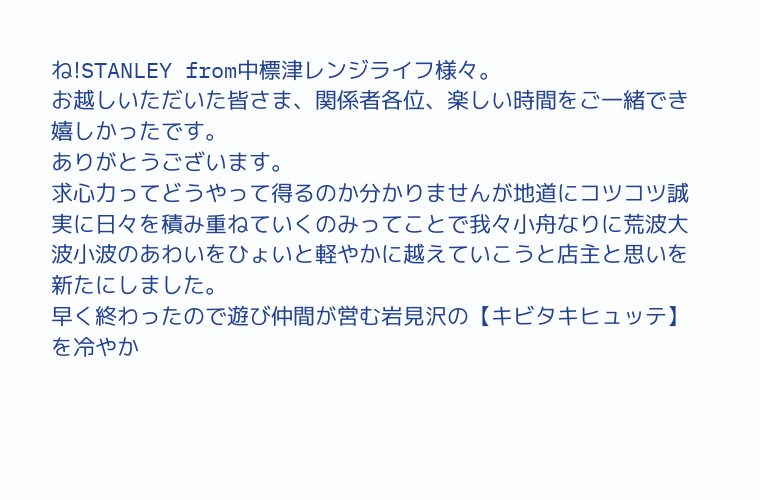ね!STANLEY from中標津レンジライフ様々。
お越しいただいた皆さま、関係者各位、楽しい時間をご一緒でき嬉しかったです。
ありがとうございます。
求心力ってどうやって得るのか分かりませんが地道にコツコツ誠実に日々を積み重ねていくのみってことで我々小舟なりに荒波大波小波のあわいをひょいと軽やかに越えていこうと店主と思いを新たにしました。
早く終わったので遊び仲間が営む岩見沢の【キビタキヒュッテ】を冷やか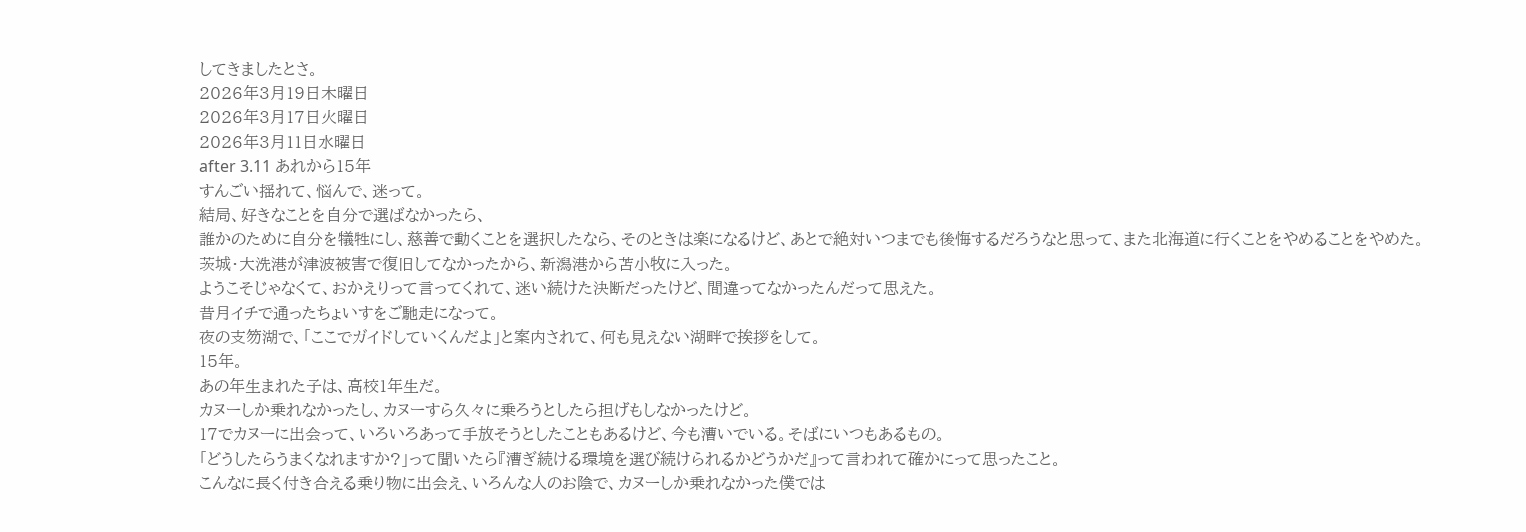してきましたとさ。
2026年3月19日木曜日
2026年3月17日火曜日
2026年3月11日水曜日
after 3.11 あれから15年
すんごい揺れて、悩んで、迷って。
結局、好きなことを自分で選ばなかったら、
誰かのために自分を犠牲にし、慈善で動くことを選択したなら、そのときは楽になるけど、あとで絶対いつまでも後悔するだろうなと思って、また北海道に行くことをやめることをやめた。
茨城・大洗港が津波被害で復旧してなかったから、新潟港から苫小牧に入った。
ようこそじゃなくて、おかえりって言ってくれて、迷い続けた決断だったけど、間違ってなかったんだって思えた。
昔月イチで通ったちょいすをご馳走になって。
夜の支笏湖で、「ここでガイドしていくんだよ」と案内されて、何も見えない湖畔で挨拶をして。
15年。
あの年生まれた子は、高校1年生だ。
カヌーしか乗れなかったし、カヌーすら久々に乗ろうとしたら担げもしなかったけど。
17でカヌーに出会って、いろいろあって手放そうとしたこともあるけど、今も漕いでいる。そばにいつもあるもの。
「どうしたらうまくなれますか?」って聞いたら『漕ぎ続ける環境を選び続けられるかどうかだ』って言われて確かにって思ったこと。
こんなに長く付き合える乗り物に出会え、いろんな人のお陰で、カヌーしか乗れなかった僕では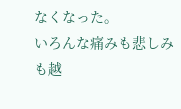なくなった。
いろんな痛みも悲しみも越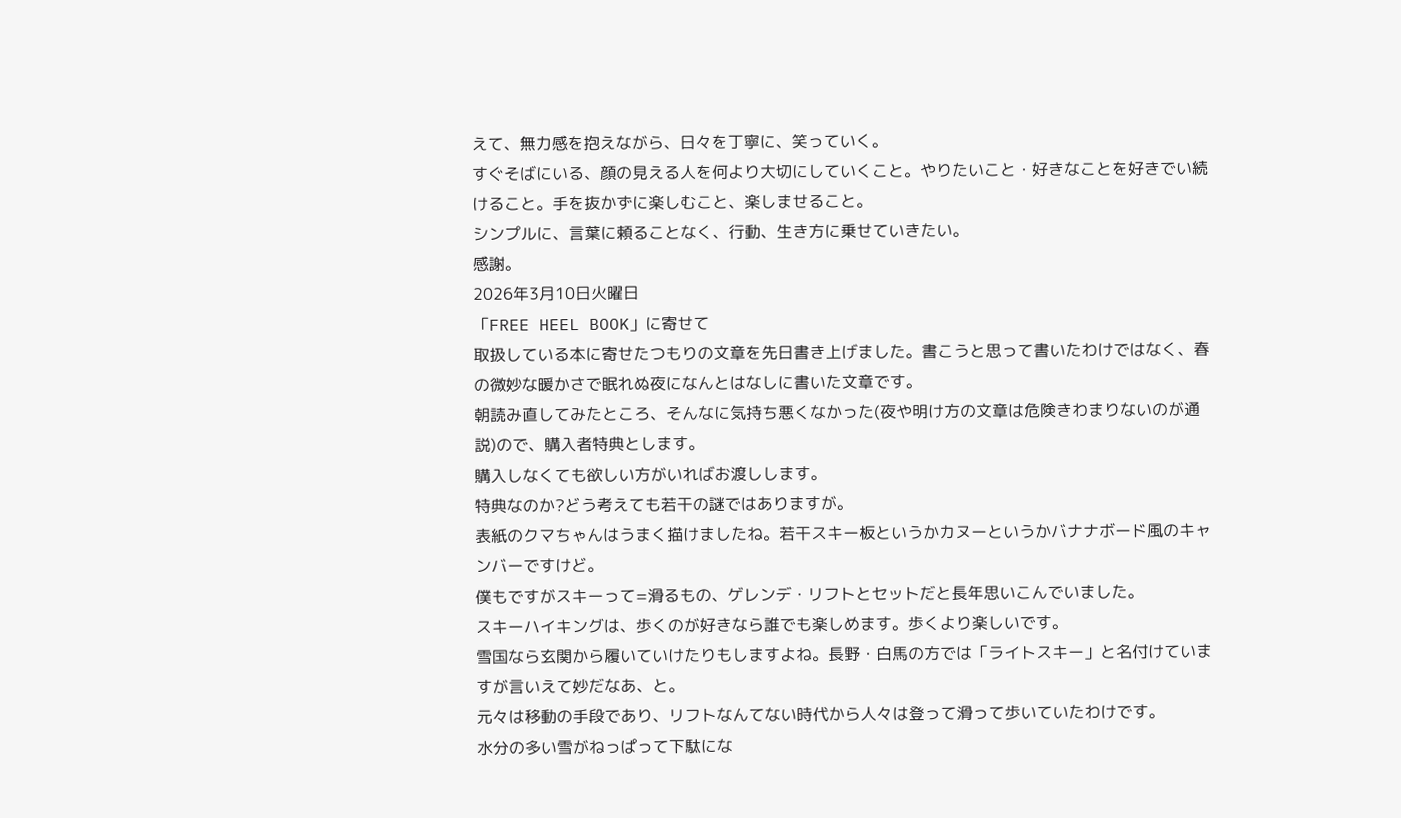えて、無力感を抱えながら、日々を丁寧に、笑っていく。
すぐそばにいる、顔の見える人を何より大切にしていくこと。やりたいこと・好きなことを好きでい続けること。手を抜かずに楽しむこと、楽しませること。
シンプルに、言葉に頼ることなく、行動、生き方に乗せていきたい。
感謝。
2026年3月10日火曜日
「FREE HEEL BOOK」に寄せて
取扱している本に寄せたつもりの文章を先日書き上げました。書こうと思って書いたわけではなく、春の微妙な暖かさで眠れぬ夜になんとはなしに書いた文章です。
朝読み直してみたところ、そんなに気持ち悪くなかった(夜や明け方の文章は危険きわまりないのが通説)ので、購入者特典とします。
購入しなくても欲しい方がいればお渡しします。
特典なのか?どう考えても若干の謎ではありますが。
表紙のクマちゃんはうまく描けましたね。若干スキー板というかカヌーというかバナナボード風のキャンバーですけど。
僕もですがスキーって=滑るもの、ゲレンデ・リフトとセットだと長年思いこんでいました。
スキーハイキングは、歩くのが好きなら誰でも楽しめます。歩くより楽しいです。
雪国なら玄関から履いていけたりもしますよね。長野・白馬の方では「ライトスキー」と名付けていますが言いえて妙だなあ、と。
元々は移動の手段であり、リフトなんてない時代から人々は登って滑って歩いていたわけです。
水分の多い雪がねっぱって下駄にな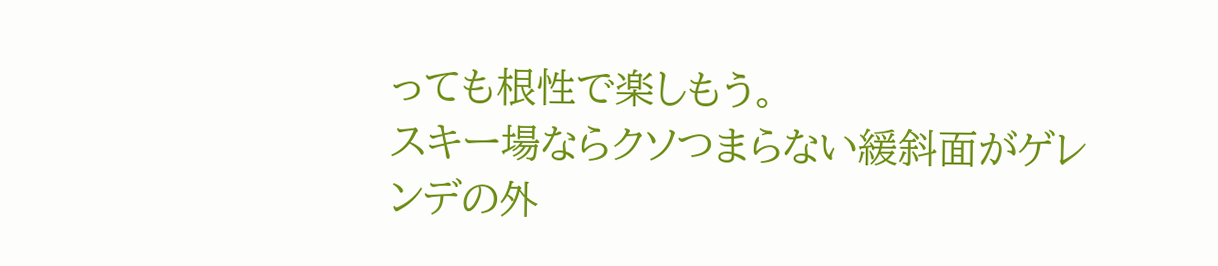っても根性で楽しもう。
スキー場ならクソつまらない緩斜面がゲレンデの外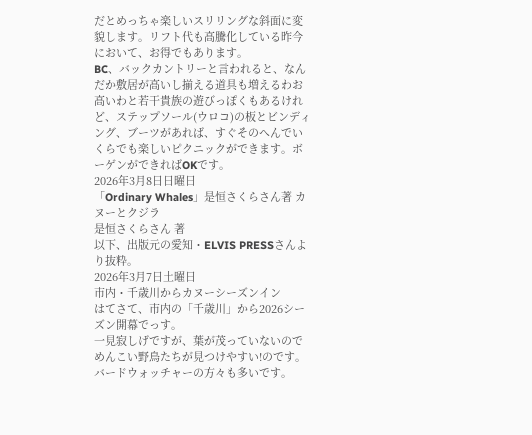だとめっちゃ楽しいスリリングな斜面に変貌します。リフト代も高騰化している昨今において、お得でもあります。
BC、バックカントリーと言われると、なんだか敷居が高いし揃える道具も増えるわお高いわと若干貴族の遊びっぽくもあるけれど、ステップソール(ウロコ)の板とビンディング、ブーツがあれば、すぐそのへんでいくらでも楽しいピクニックができます。ボーゲンができればOKです。
2026年3月8日日曜日
「Ordinary Whales」是恒さくらさん著 カヌーとクジラ
是恒さくらさん 著
以下、出版元の愛知・ELVIS PRESSさんより抜粋。
2026年3月7日土曜日
市内・千歳川からカヌーシーズンイン
はてさて、市内の「千歳川」から2026シーズン開幕でっす。
一見寂しげですが、葉が茂っていないのでめんこい野鳥たちが見つけやすい!のです。
バードウォッチャーの方々も多いです。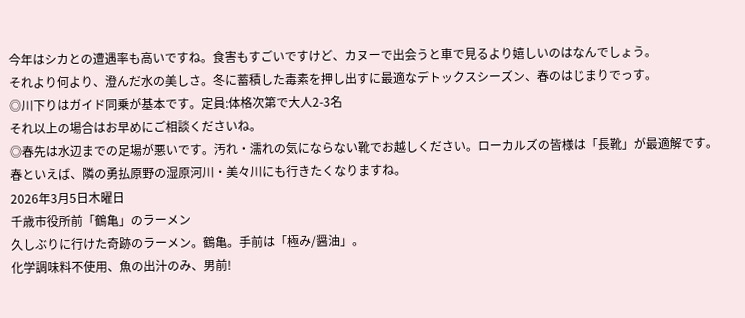今年はシカとの遭遇率も高いですね。食害もすごいですけど、カヌーで出会うと車で見るより嬉しいのはなんでしょう。
それより何より、澄んだ水の美しさ。冬に蓄積した毒素を押し出すに最適なデトックスシーズン、春のはじまりでっす。
◎川下りはガイド同乗が基本です。定員:体格次第で大人2-3名
それ以上の場合はお早めにご相談くださいね。
◎春先は水辺までの足場が悪いです。汚れ・濡れの気にならない靴でお越しください。ローカルズの皆様は「長靴」が最適解です。
春といえば、隣の勇払原野の湿原河川・美々川にも行きたくなりますね。
2026年3月5日木曜日
千歳市役所前「鶴亀」のラーメン
久しぶりに行けた奇跡のラーメン。鶴亀。手前は「極み/醤油」。
化学調味料不使用、魚の出汁のみ、男前!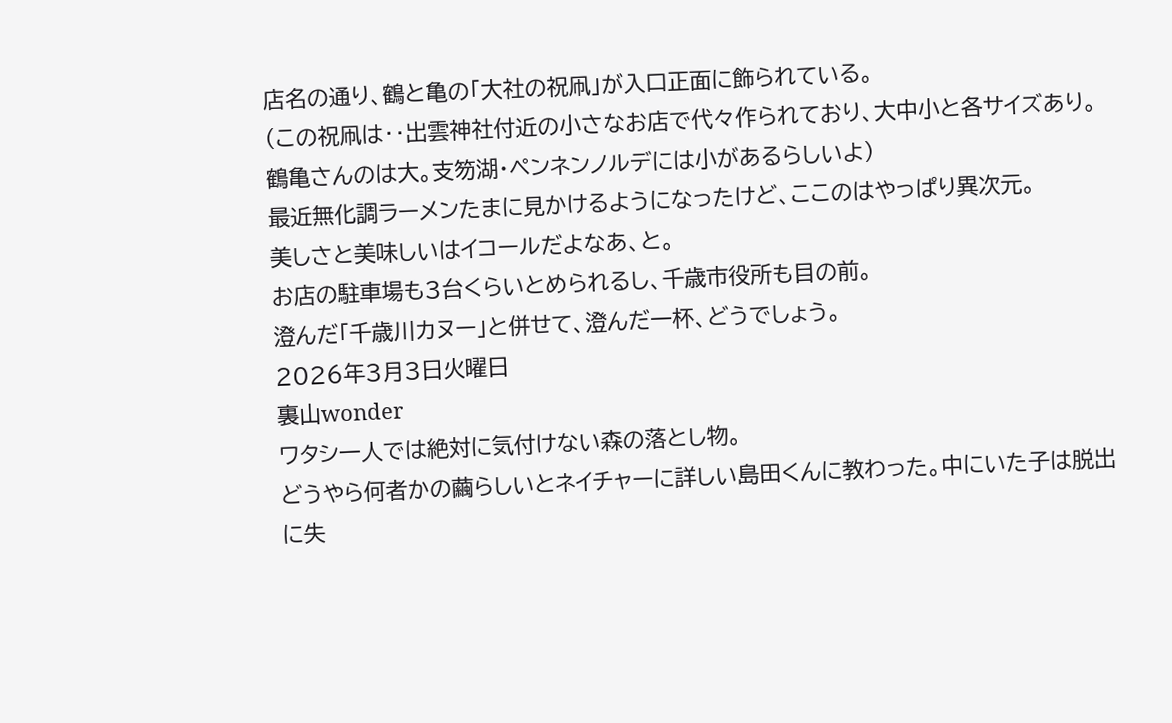店名の通り、鶴と亀の「大社の祝凧」が入口正面に飾られている。
(この祝凧は‥出雲神社付近の小さなお店で代々作られており、大中小と各サイズあり。鶴亀さんのは大。支笏湖・ペンネンノルデには小があるらしいよ)
最近無化調ラーメンたまに見かけるようになったけど、ここのはやっぱり異次元。
美しさと美味しいはイコールだよなあ、と。
お店の駐車場も3台くらいとめられるし、千歳市役所も目の前。
澄んだ「千歳川カヌー」と併せて、澄んだ一杯、どうでしょう。
2026年3月3日火曜日
裏山wonder
ワタシ一人では絶対に気付けない森の落とし物。
どうやら何者かの繭らしいとネイチャーに詳しい島田くんに教わった。中にいた子は脱出に失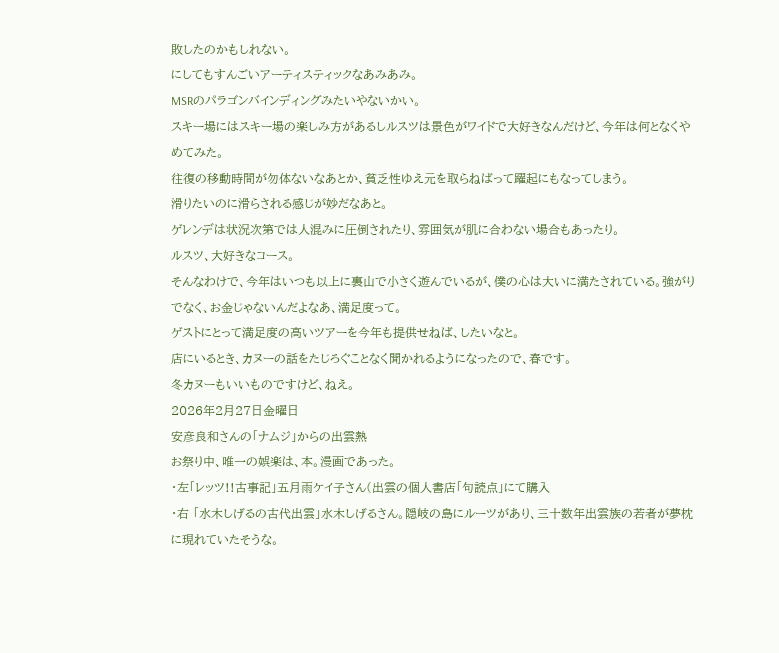敗したのかもしれない。
にしてもすんごいアーティスティックなあみあみ。
MSRのパラゴンバインディングみたいやないかい。
スキー場にはスキー場の楽しみ方があるしルスツは景色がワイドで大好きなんだけど、今年は何となくやめてみた。
往復の移動時間が勿体ないなあとか、貧乏性ゆえ元を取らねばって躍起にもなってしまう。
滑りたいのに滑らされる感じが妙だなあと。
ゲレンデは状況次第では人混みに圧倒されたり、雰囲気が肌に合わない場合もあったり。
ルスツ、大好きなコース。
そんなわけで、今年はいつも以上に裏山で小さく遊んでいるが、僕の心は大いに満たされている。強がりでなく、お金じゃないんだよなあ、満足度って。
ゲストにとって満足度の高いツアーを今年も提供せねば、したいなと。
店にいるとき、カヌーの話をたじろぐことなく聞かれるようになったので、春です。
冬カヌーもいいものですけど、ねえ。
2026年2月27日金曜日
安彦良和さんの「ナムジ」からの出雲熱
お祭り中、唯一の娯楽は、本。漫画であった。
・左「レッツ!!古事記」五月雨ケイ子さん(出雲の個人書店「句読点」にて購入
・右 「水木しげるの古代出雲」水木しげるさん。隠岐の島にルーツがあり、三十数年出雲族の若者が夢枕に現れていたそうな。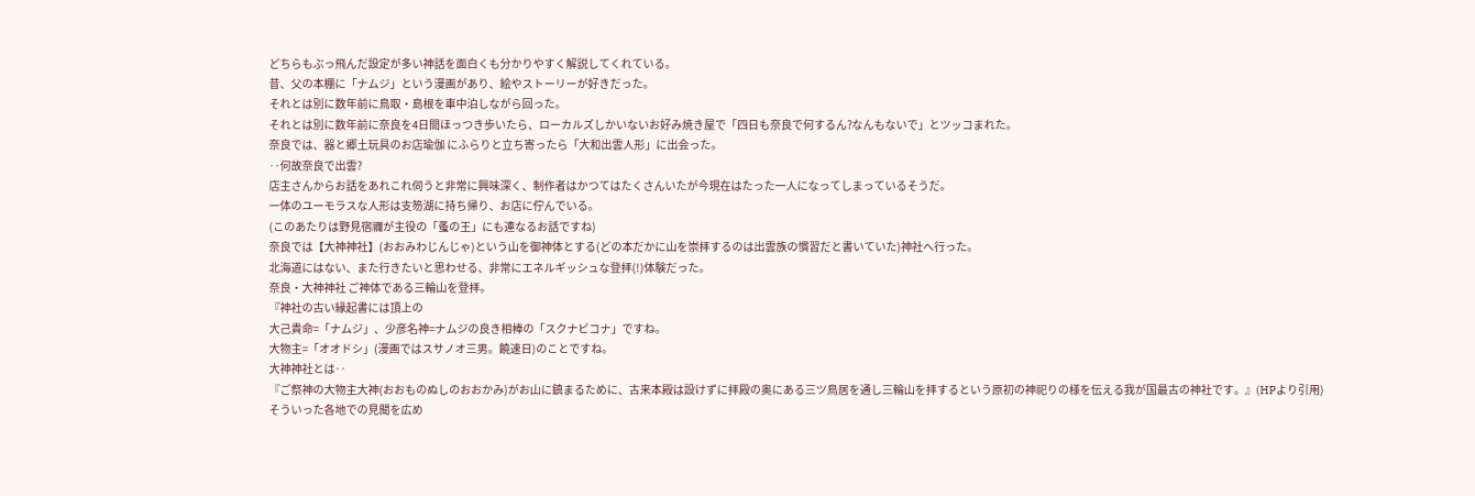どちらもぶっ飛んだ設定が多い神話を面白くも分かりやすく解説してくれている。
昔、父の本棚に「ナムジ」という漫画があり、絵やストーリーが好きだった。
それとは別に数年前に鳥取・島根を車中泊しながら回った。
それとは別に数年前に奈良を4日間ほっつき歩いたら、ローカルズしかいないお好み焼き屋で「四日も奈良で何するん?なんもないで」とツッコまれた。
奈良では、器と郷土玩具のお店瑜伽 にふらりと立ち寄ったら「大和出雲人形」に出会った。
‥何故奈良で出雲?
店主さんからお話をあれこれ伺うと非常に興味深く、制作者はかつてはたくさんいたが今現在はたった一人になってしまっているそうだ。
一体のユーモラスな人形は支笏湖に持ち帰り、お店に佇んでいる。
(このあたりは野見宿禰が主役の「蚤の王」にも連なるお話ですね)
奈良では【大神神社】(おおみわじんじゃ)という山を御神体とする(どの本だかに山を崇拝するのは出雲族の慣習だと書いていた)神社へ行った。
北海道にはない、また行きたいと思わせる、非常にエネルギッシュな登拝(!)体験だった。
奈良・大神神社 ご神体である三輪山を登拝。
『神社の古い縁起書には頂上の
大己貴命=「ナムジ」、少彦名神=ナムジの良き相棒の「スクナビコナ」ですね。
大物主=「オオドシ」(漫画ではスサノオ三男。饒速日)のことですね。
大神神社とは‥
『ご祭神の大物主大神(おおものぬしのおおかみ)がお山に鎮まるために、古来本殿は設けずに拝殿の奥にある三ツ鳥居を通し三輪山を拝するという原初の神祀りの様を伝える我が国最古の神社です。』(HPより引用)
そういった各地での見聞を広め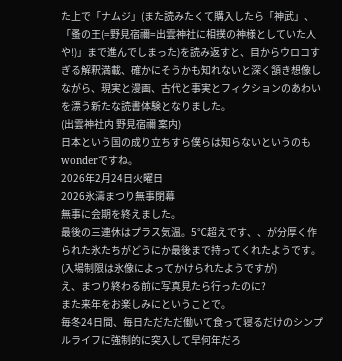た上で「ナムジ」(また読みたくて購入したら「神武」、「蚤の王(=野見宿禰=出雲神社に相撲の神様としていた人や!)」まで進んでしまった)を読み返すと、目からウロコすぎる解釈満載、確かにそうかも知れないと深く頷き想像しながら、現実と漫画、古代と事実とフィクションのあわいを漂う新たな読書体験となりました。
(出雲神社内 野見宿禰 案内)
日本という国の成り立ちすら僕らは知らないというのもwonderですね。
2026年2月24日火曜日
2026氷濤まつり無事閉幕
無事に会期を終えました。
最後の三連休はプラス気温。5℃超えです、、が分厚く作られた氷たちがどうにか最後まで持ってくれたようです。
(入場制限は氷像によってかけられたようですが)
え、まつり終わる前に写真見たら行ったのに?
また来年をお楽しみにということで。
毎冬24日間、毎日ただただ働いて食って寝るだけのシンプルライフに強制的に突入して早何年だろ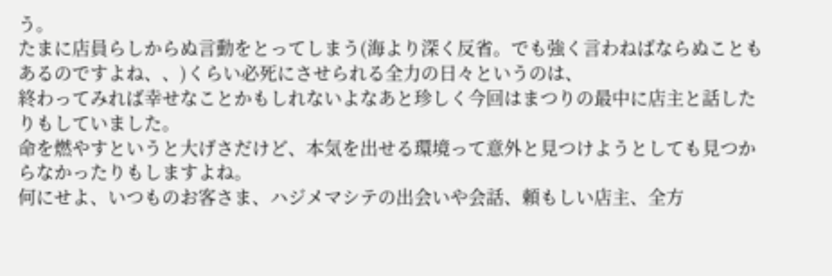う。
たまに店員らしからぬ言動をとってしまう(海より深く反省。でも強く言わねばならぬこともあるのですよね、、)くらい必死にさせられる全力の日々というのは、
終わってみれば幸せなことかもしれないよなあと珍しく今回はまつりの最中に店主と話したりもしていました。
命を燃やすというと大げさだけど、本気を出せる環境って意外と見つけようとしても見つからなかったりもしますよね。
何にせよ、いつものお客さま、ハジメマシテの出会いや会話、頼もしい店主、全方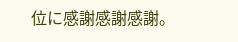位に感謝感謝感謝。